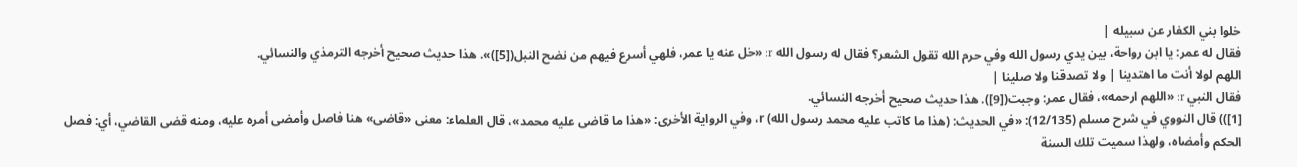خلوا بني الكفار عن سبيله |
فقال له عمر: يا ابن رواحة، بين يدي رسول الله وفي حرم الله تقول الشعر؟ فقال له رسول الله r: «خل عنه يا عمر، فلهي أسرع فيهم من نضح النبل([5])». هذا حديث صحيح أخرجه الترمذي والنسائي.
اللهم لولا أنت ما اهتدينا | ولا تصدقنا ولا صلينا |
فقال النبي r: «اللهم ارحمه»، فقال عمر: وجبت([9]). هذا حديث صحيح أخرجه النسائي.
[1])) قال النووي في شرح مسلم (12/135): «في الحديث: (هذا ما كاتب عليه محمد رسول الله) r، وفي الرواية الأخرى: «هذا ما قاضى عليه محمد»، قال العلماء: معنى «قاضى» هنا فاصل وأمضى أمره عليه، ومنه قضى القاضي، أي: فصل الحكم وأمضاه، ولهذا سميت تلك السنة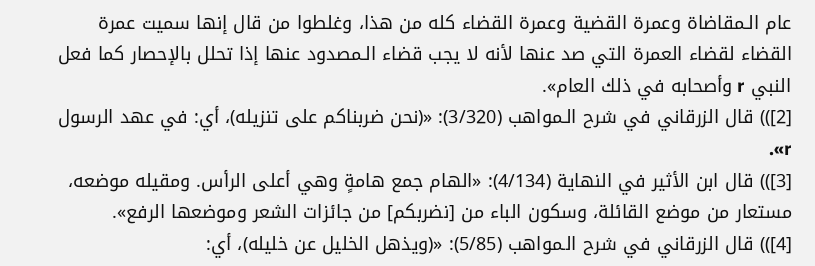عام الـمقاضاة وعمرة القضية وعمرة القضاء كله من هذا، وغلطوا من قال إنها سميت عمرة القضاء لقضاء العمرة التي صد عنها لأنه لا يجب قضاء الـمصدود عنها إذا تحلل بالإحصار كما فعل النبي r وأصحابه في ذلك العام».
[2])) قال الزرقاني في شرح الـمواهب (3/320): «(نحن ضربناكم على تنزيله)، أي: في عهد الرسول r».
[3])) قال ابن الأثير في النهاية (4/134): «الهام جمع هامةٍ وهي أعلى الرأس. ومقيله موضعه، مستعار من موضع القائلة، وسكون الباء من [نضربكم] من جائزات الشعر وموضعها الرفع».
[4])) قال الزرقاني في شرح الـمواهب (5/85): «(ويذهل الخليل عن خليله)، أي: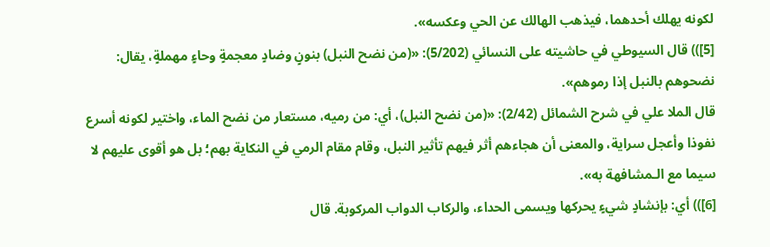لكونه يهلك أحدهما، فيذهب الهالك عن الحي وعكسه».
[5])) قال السيوطي في حاشيته على النسائي (5/202): «(من نضح النبل) بنونٍ وضادٍ معجمةٍ وحاءٍ مهملةٍ، يقال: نضحوهم بالنبل إذا رموهم».
قال الملا علي في شرح الشمائل (2/42): «(من نضح النبل)، أي: من رميه، مستعار من نضح الماء، واختير لكونه أسرع نفوذا وأعجل سراية، والمعنى أن هجاءهم أثر فيهم تأثير النبل، وقام مقام الرمي في النكاية بهم؛ بل هو أقوى عليهم لا سيما مع الـمشافهة به».
[6])) أي: بإنشادٍ شيءٍ يحركها ويسمى الحداء، والركاب الدواب المركوبة. قال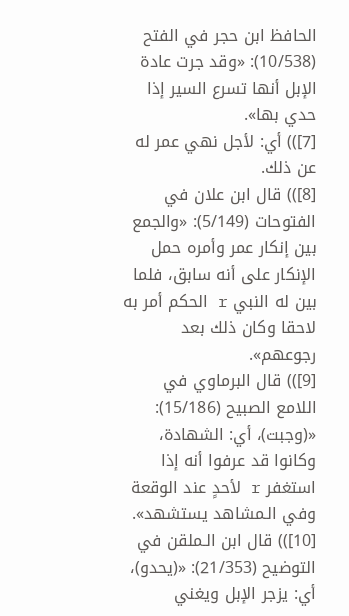الحافظ ابن حجر في الفتح (10/538): «وقد جرت عادة الإبل أنها تسرع السير إذا حدي بها».
[7])) أي: لأجل نهي عمر له عن ذلك.
[8])) قال ابن علان في الفتوحات (5/149): «والجمع بين إنكار عمر وأمره حمل الإنكار على أنه سابق، فلما بين له النبي r الحكم أمر به لاحقا وكان ذلك بعد رجوعهم».
[9])) قال البرماوي في اللامع الصبيح (15/186): «(وجبت)، أي: الشهادة، وكانوا قد عرفوا أنه إذا استغفر r لأحدٍ عند الوقعة وفي الـمشاهد يستشهد».
[10])) قال ابن الـملقن في التوضيح (21/353): «(يحدو)، أي: يزجر الإبل ويغني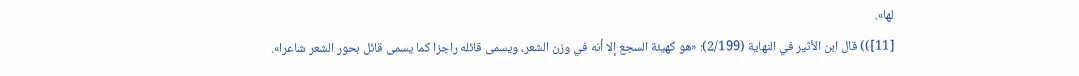لها».
[11])) قال ابن الأثير في النهاية (2/199): «هو كهيئة السجع إلا أنه في وزن الشعر، ويسمى قائله راجزا كما يسمى قائل بحور الشعر شاعرا».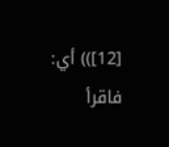[12])) أي: فاقرأ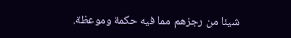شيئا من رجزهم مما فيه حكمة وموعظة.